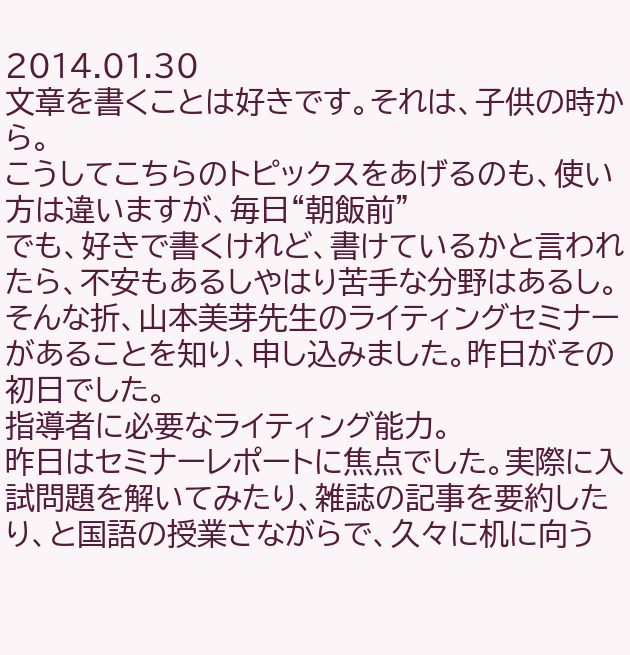2014.01.30
文章を書くことは好きです。それは、子供の時から。
こうしてこちらのトピックスをあげるのも、使い方は違いますが、毎日“朝飯前”
でも、好きで書くけれど、書けているかと言われたら、不安もあるしやはり苦手な分野はあるし。そんな折、山本美芽先生のライティングセミナーがあることを知り、申し込みました。昨日がその初日でした。
指導者に必要なライティング能力。
昨日はセミナーレポートに焦点でした。実際に入試問題を解いてみたり、雑誌の記事を要約したり、と国語の授業さながらで、久々に机に向う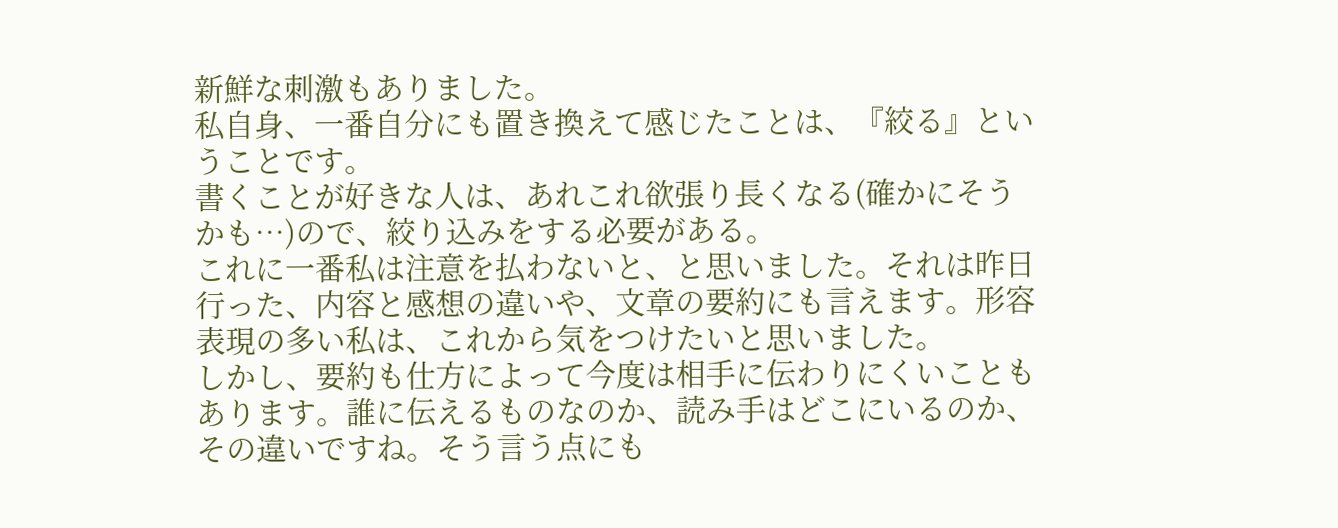新鮮な刺激もありました。
私自身、一番自分にも置き換えて感じたことは、『絞る』ということです。
書くことが好きな人は、あれこれ欲張り長くなる(確かにそうかも…)ので、絞り込みをする必要がある。
これに一番私は注意を払わないと、と思いました。それは昨日行った、内容と感想の違いや、文章の要約にも言えます。形容表現の多い私は、これから気をつけたいと思いました。
しかし、要約も仕方によって今度は相手に伝わりにくいこともあります。誰に伝えるものなのか、読み手はどこにいるのか、その違いですね。そう言う点にも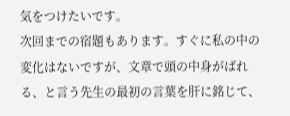気をつけたいです。
次回までの宿題もあります。すぐに私の中の変化はないですが、文章で頭の中身がばれる、と言う先生の最初の言葉を肝に銘じて、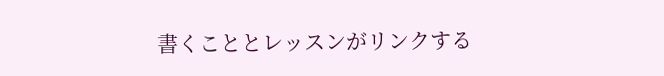書くこととレッスンがリンクする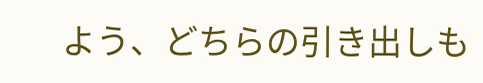よう、どちらの引き出しも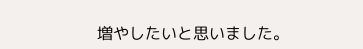増やしたいと思いました。